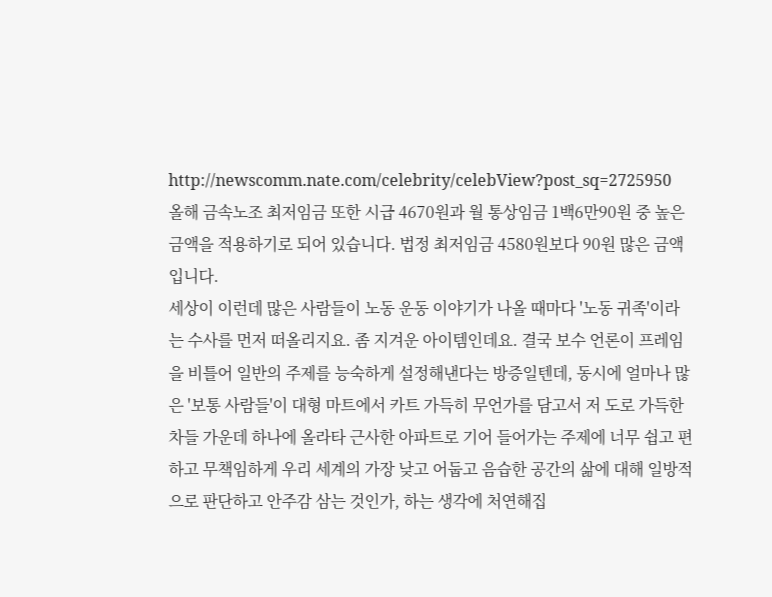http://newscomm.nate.com/celebrity/celebView?post_sq=2725950
올해 금속노조 최저임금 또한 시급 4670원과 월 통상임금 1백6만90원 중 높은 금액을 적용하기로 되어 있습니다. 법정 최저임금 4580원보다 90원 많은 금액입니다.
세상이 이런데 많은 사람들이 노동 운동 이야기가 나올 때마다 '노동 귀족'이라는 수사를 먼저 떠올리지요. 좀 지겨운 아이템인데요. 결국 보수 언론이 프레임을 비틀어 일반의 주제를 능숙하게 설정해낸다는 방증일텐데, 동시에 얼마나 많은 '보통 사람들'이 대형 마트에서 카트 가득히 무언가를 담고서 저 도로 가득한 차들 가운데 하나에 올라타 근사한 아파트로 기어 들어가는 주제에 너무 쉽고 편하고 무책임하게 우리 세계의 가장 낮고 어둡고 음습한 공간의 삶에 대해 일방적으로 판단하고 안주감 삼는 것인가, 하는 생각에 처연해집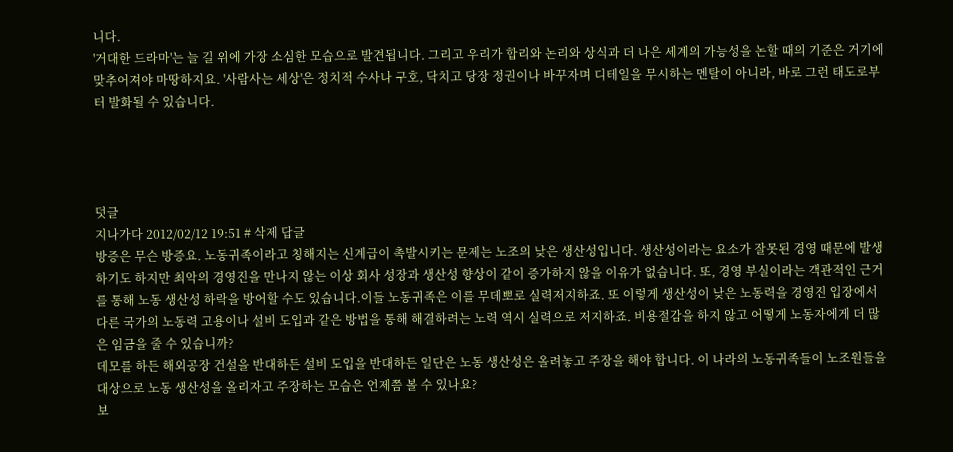니다.
'거대한 드라마'는 늘 길 위에 가장 소심한 모습으로 발견됩니다. 그리고 우리가 합리와 논리와 상식과 더 나은 세계의 가능성을 논할 때의 기준은 거기에 맞추어져야 마땅하지요. '사람사는 세상'은 정치적 수사나 구호, 닥치고 당장 정권이나 바꾸자며 디테일을 무시하는 멘탈이 아니라, 바로 그런 태도로부터 발화될 수 있습니다.




덧글
지나가다 2012/02/12 19:51 # 삭제 답글
방증은 무슨 방증요. 노동귀족이라고 칭해지는 신계급이 촉발시키는 문제는 노조의 낮은 생산성입니다. 생산성이라는 요소가 잘못된 경영 때문에 발생하기도 하지만 최악의 경영진을 만나지 않는 이상 회사 성장과 생산성 향상이 같이 증가하지 않을 이유가 없습니다. 또, 경영 부실이라는 객관적인 근거를 통해 노동 생산성 하락을 방어할 수도 있습니다.이들 노동귀족은 이를 무데뽀로 실력저지하죠. 또 이렇게 생산성이 낮은 노동력을 경영진 입장에서 다른 국가의 노동력 고용이나 설비 도입과 같은 방법을 통해 해결하려는 노력 역시 실력으로 저지하죠. 비용절감을 하지 않고 어떻게 노동자에게 더 많은 임금을 줄 수 있습니까?
데모를 하든 해외공장 건설을 반대하든 설비 도입을 반대하든 일단은 노동 생산성은 올려놓고 주장을 해야 합니다. 이 나라의 노동귀족들이 노조원들을 대상으로 노동 생산성을 올리자고 주장하는 모습은 언제쯤 볼 수 있나요?
보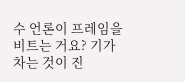수 언론이 프레임을 비트는 거요? 기가 차는 것이 진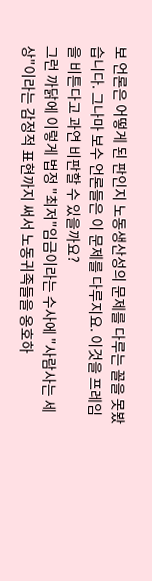보 언론은 어떻게 된 판인지 노동생산성의 문제를 다루는 꼴을 못봤습니다. 그나마 보수 언론들은 이 문제를 다루지요. 이것을 프레임을 비튼다고 과연 비판할 수 있을까요?
그런 까닭에 이렇게 법정 "최저"임금이라는 수사에 "사람사는 세상"이라는 감정적 표현까지 써서 노동귀족들을 옹호하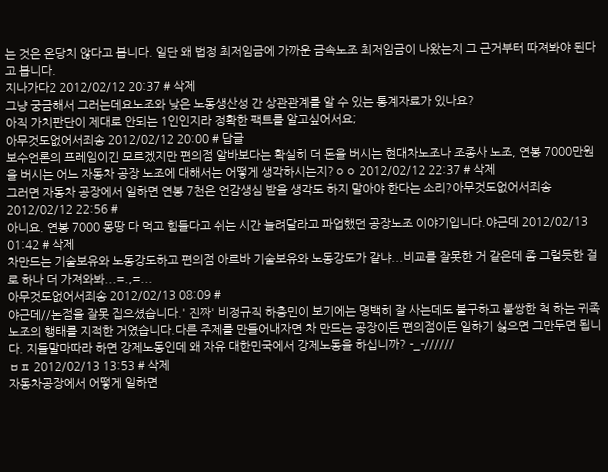는 것은 온당치 않다고 봅니다. 일단 왜 법정 최저임금에 가까운 금속노조 최저임금이 나왔는지 그 근거부터 따져봐야 된다고 봅니다.
지나가다2 2012/02/12 20:37 # 삭제
그냥 궁금해서 그러는데요노조와 낮은 노동생산성 간 상관관계를 알 수 있는 통계자료가 있나요?
아직 가치판단이 제대로 안되는 1인인지라 정확한 팩트를 알고싶어서요;
아무것도없어서죄송 2012/02/12 20:00 # 답글
보수언론의 프레임이긴 모르겠지만 편의점 알바보다는 확실히 더 돈을 버시는 현대차노조나 조종사 노조, 연봉 7000만원을 버시는 어느 자동차 공장 노조에 대해서는 어떻게 생각하시는지?ㅇㅇ 2012/02/12 22:37 # 삭제
그러면 자동차 공장에서 일하면 연봉 7천은 언감생심 받을 생각도 하지 말아야 한다는 소리?아무것도없어서죄송 2012/02/12 22:56 #
아니요. 연봉 7000 몽땅 다 먹고 힘들다고 쉬는 시간 늘려달라고 파업했던 공장노조 이야기입니다.야근데 2012/02/13 01:42 # 삭제
차만드는 기술보유와 노동강도하고 편의점 아르바 기술보유와 노동강도가 같냐...비교를 잘못한 거 같은데 좀 그럴듯한 걸로 하나 더 가져와봐...=.,=...
아무것도없어서죄송 2012/02/13 08:09 #
야근데//논점을 잘못 집으셨습니다.' 진짜' 비정규직 하층민이 보기에는 명백히 잘 사는데도 불구하고 불쌍한 척 하는 귀족노조의 행태를 지적한 거였습니다.다른 주제를 만들어내자면 차 만드는 공장이든 편의점이든 일하기 싫으면 그만두면 됩니다. 지들말마따라 하면 강제노동인데 왜 자유 대한민국에서 강제노동을 하십니까? -_-//////
ㅂㅍ 2012/02/13 13:53 # 삭제
자동차공장에서 어떻게 일하면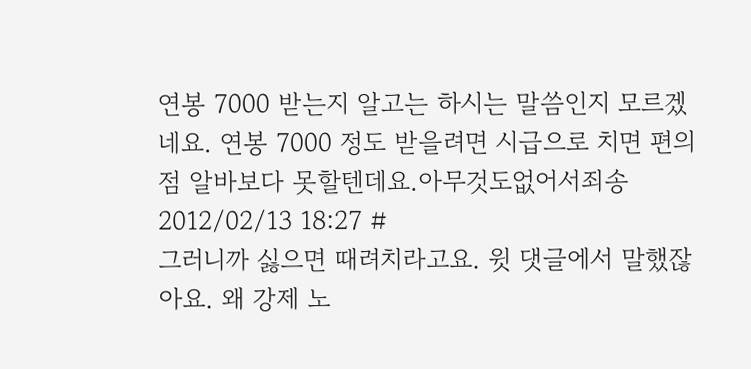연봉 7000 받는지 알고는 하시는 말씀인지 모르겠네요. 연봉 7000 정도 받을려면 시급으로 치면 편의점 알바보다 못할텐데요.아무것도없어서죄송 2012/02/13 18:27 #
그러니까 싫으면 때려치라고요. 윗 댓글에서 말했잖아요. 왜 강제 노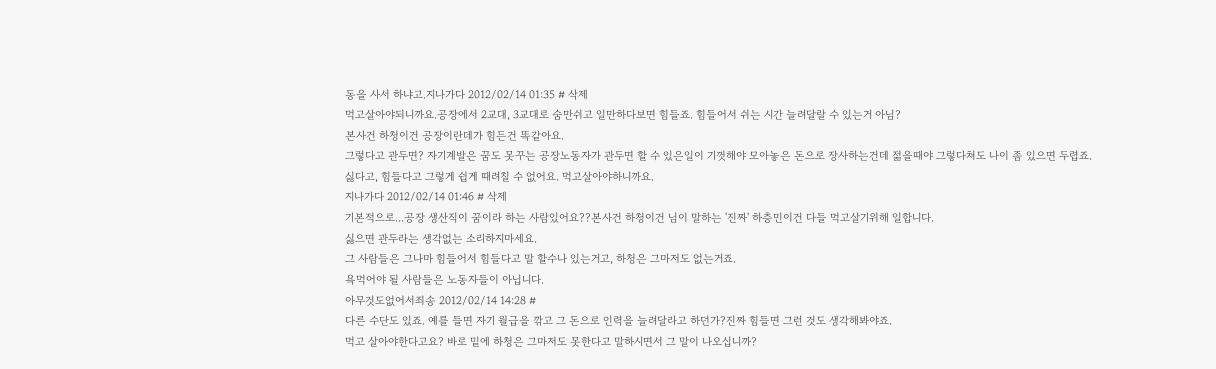동을 사서 하냐고.지나가다 2012/02/14 01:35 # 삭제
먹고살아야되니까요.공장에서 2교대, 3교대로 숨만쉬고 일만하다보면 힘들죠. 힘들어서 쉬는 시간 늘려달랄 수 있는거 아님?
본사건 하청이건 공장이란데가 힘든건 똑같아요.
그렇다고 관두면? 자기계발은 꿈도 못꾸는 공장노동자가 관두면 할 수 있은일이 기껏해야 모아놓은 돈으로 장사하는건데 젊을때야 그렇다쳐도 나이 좀 있으면 두렵죠.
싫다고, 힘들다고 그렇게 쉽게 때려칠 수 없어요. 먹고살아야하니까요.
지나가다 2012/02/14 01:46 # 삭제
기본적으로...공장 생산직이 꿈이라 하는 사람있어요??본사건 하청이건 님이 말하는 '진짜' 하층민이건 다들 먹고살기위해 일합니다.
싫으면 관두라는 생각없는 소리하지마세요.
그 사람들은 그나마 힘들어서 힘들다고 말 할수나 있는거고, 하청은 그마저도 없는거죠.
욕먹어야 될 사람들은 노동자들이 아닙니다.
아무것도없어서죄송 2012/02/14 14:28 #
다른 수단도 있죠. 예를 들면 자기 월급을 깎고 그 돈으로 인력을 늘려달라고 하던가?진짜 힘들면 그런 것도 생각해봐야죠.
먹고 살아야한다고요? 바로 밑에 하청은 그마저도 못한다고 말하시면서 그 말이 나오십니까?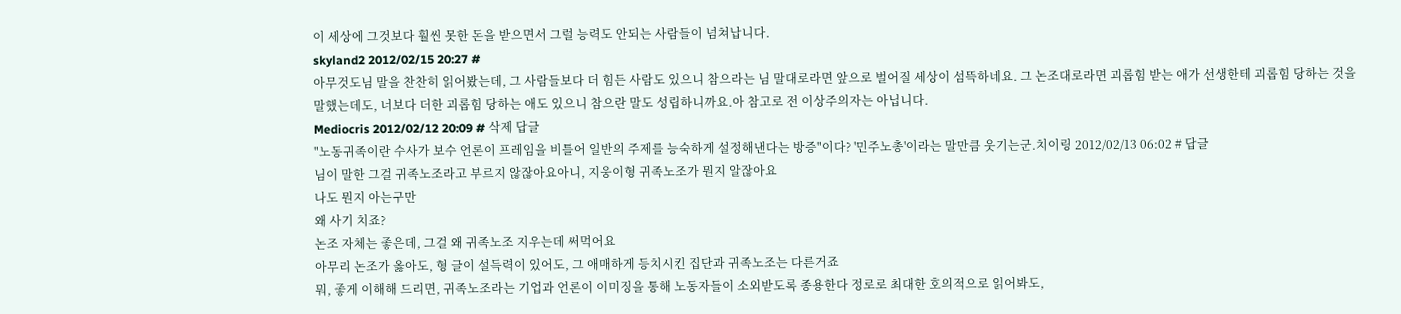이 세상에 그것보다 훨씬 못한 돈을 받으면서 그럴 능력도 안되는 사람들이 넘쳐납니다.
skyland2 2012/02/15 20:27 #
아무것도님 말을 찬찬히 읽어봤는데, 그 사람들보다 더 힘든 사람도 있으니 참으라는 님 말대로라면 앞으로 벌어질 세상이 섬뜩하네요. 그 논조대로라면 괴롭힘 받는 애가 선생한테 괴롭힘 당하는 것을 말했는데도, 너보다 더한 괴롭힘 당하는 애도 있으니 참으란 말도 성립하니까요.아 참고로 전 이상주의자는 아닙니다.
Mediocris 2012/02/12 20:09 # 삭제 답글
"노동귀족이란 수사가 보수 언론이 프레임을 비틀어 일반의 주제를 능숙하게 설정해낸다는 방증"이다? '민주노총'이라는 말만큼 웃기는군.치이링 2012/02/13 06:02 # 답글
님이 말한 그걸 귀족노조라고 부르지 않잖아요아니, 지웅이형 귀족노조가 뭔지 알잖아요
나도 뭔지 아는구만
왜 사기 치죠?
논조 자체는 좋은데, 그걸 왜 귀족노조 지우는데 써먹어요
아무리 논조가 옳아도, 형 글이 설득력이 있어도, 그 애매하게 등치시킨 집단과 귀족노조는 다른거죠
뭐, 좋게 이해해 드리면, 귀족노조라는 기업과 언론이 이미징을 통해 노동자들이 소외받도록 종용한다 정로로 최대한 호의적으로 읽어봐도,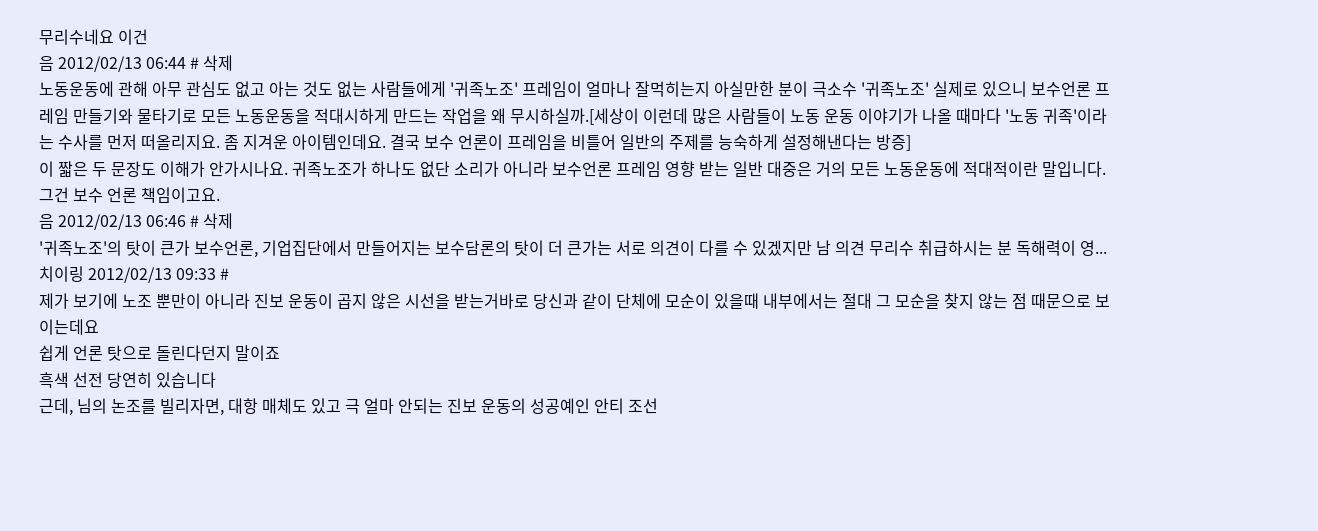무리수네요 이건
음 2012/02/13 06:44 # 삭제
노동운동에 관해 아무 관심도 없고 아는 것도 없는 사람들에게 '귀족노조' 프레임이 얼마나 잘먹히는지 아실만한 분이 극소수 '귀족노조' 실제로 있으니 보수언론 프레임 만들기와 물타기로 모든 노동운동을 적대시하게 만드는 작업을 왜 무시하실까.[세상이 이런데 많은 사람들이 노동 운동 이야기가 나올 때마다 '노동 귀족'이라는 수사를 먼저 떠올리지요. 좀 지겨운 아이템인데요. 결국 보수 언론이 프레임을 비틀어 일반의 주제를 능숙하게 설정해낸다는 방증]
이 짧은 두 문장도 이해가 안가시나요. 귀족노조가 하나도 없단 소리가 아니라 보수언론 프레임 영향 받는 일반 대중은 거의 모든 노동운동에 적대적이란 말입니다. 그건 보수 언론 책임이고요.
음 2012/02/13 06:46 # 삭제
'귀족노조'의 탓이 큰가 보수언론, 기업집단에서 만들어지는 보수담론의 탓이 더 큰가는 서로 의견이 다를 수 있겠지만 남 의견 무리수 취급하시는 분 독해력이 영...치이링 2012/02/13 09:33 #
제가 보기에 노조 뿐만이 아니라 진보 운동이 곱지 않은 시선을 받는거바로 당신과 같이 단체에 모순이 있을때 내부에서는 절대 그 모순을 찾지 않는 점 때문으로 보이는데요
쉽게 언론 탓으로 돌린다던지 말이죠
흑색 선전 당연히 있습니다
근데, 님의 논조를 빌리자면, 대항 매체도 있고 극 얼마 안되는 진보 운동의 성공예인 안티 조선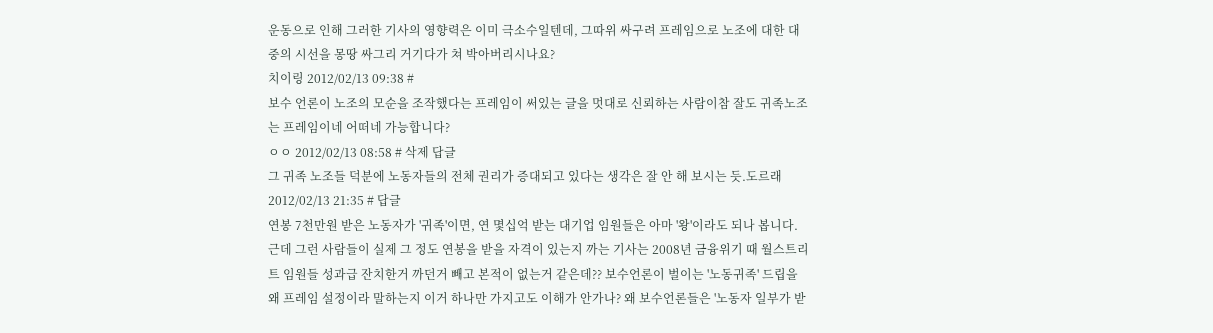운동으로 인해 그러한 기사의 영향력은 이미 극소수일텐데, 그따위 싸구려 프레임으로 노조에 대한 대중의 시선을 몽땅 싸그리 거기다가 쳐 박아버리시나요?
치이링 2012/02/13 09:38 #
보수 언론이 노조의 모순을 조작했다는 프레임이 써있는 글을 멋대로 신뢰하는 사람이참 잘도 귀족노조는 프레임이네 어떠네 가능합니다?
ㅇㅇ 2012/02/13 08:58 # 삭제 답글
그 귀족 노조들 덕분에 노동자들의 전체 권리가 증대되고 있다는 생각은 잘 안 해 보시는 듯.도르래 2012/02/13 21:35 # 답글
연봉 7천만원 받은 노동자가 '귀족'이면, 연 몇십억 받는 대기업 임원들은 아마 '왕'이라도 되나 봅니다. 근데 그런 사람들이 실제 그 정도 연봉을 받을 자격이 있는지 까는 기사는 2008년 금융위기 때 월스트리트 임원들 성과급 잔치한거 까던거 빼고 본적이 없는거 같은데?? 보수언론이 벌이는 '노동귀족' 드립을 왜 프레임 설정이라 말하는지 이거 하나만 가지고도 이해가 안가나? 왜 보수언론들은 '노동자 일부가 받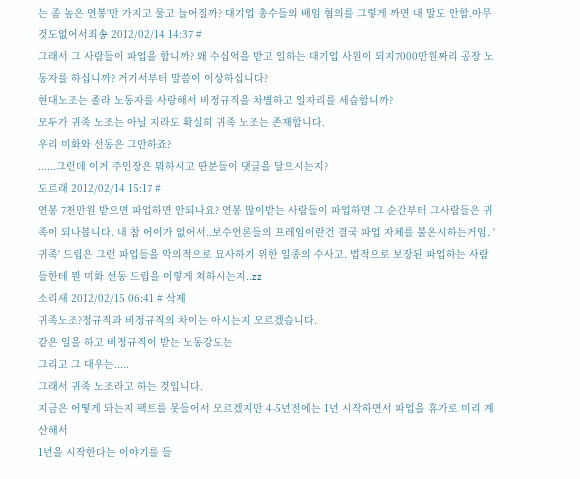는 좀 높은 연봉'만 가지고 물고 늘어질까? 대기업 총수들의 배임 혐의를 그렇게 까면 내 말도 안함.아무것도없어서죄송 2012/02/14 14:37 #
그래서 그 사람들이 파업을 합니까? 왜 수십억을 받고 일하는 대기업 사원이 되지7000만원짜리 공장 노동자를 하십니까? 거기서부터 말씀이 이상하십니다?
현대노조는 졸라 노동자를 사랑해서 비정규직을 차별하고 일자리를 세습합니까?
모두가 귀족 노조는 아닐 지라도 확실히 귀족 노조는 존재합니다.
우리 미화와 선동은 그만하죠?
......그런데 이거 주인장은 뭐하시고 딴분들이 댓글을 달으시는지?
도르래 2012/02/14 15:17 #
연봉 7천만원 받으면 파업하면 안되나요? 연봉 많이받는 사람들이 파업하면 그 순간부터 그사람들은 귀족이 되나봅니다. 내 참 어이가 없어서..보수언론들의 프레임이란건 결국 파업 자체를 불온시하는거임. '귀족' 드립은 그런 파업들을 악의적으로 묘사하기 위한 일종의 수사고. 법적으로 보장된 파업하는 사람들한테 뭔 미화 선동 드립을 이렇게 쳐하시는지..zz
소리새 2012/02/15 06:41 # 삭제
귀족노조?정규직과 비정규직의 차이는 아시는지 모르겠습니다.
같은 일을 하고 비정규직이 받는 노동강도는
그리고 그 대우는.....
그래서 귀족 노조라고 하는 것입니다.
지금은 어떻게 돠는지 팩트를 못들어서 모르겠지만 4-5년전에는 1년 시작하면서 파업을 휴가로 미리 계산해서
1년을 시작한다는 이야기를 들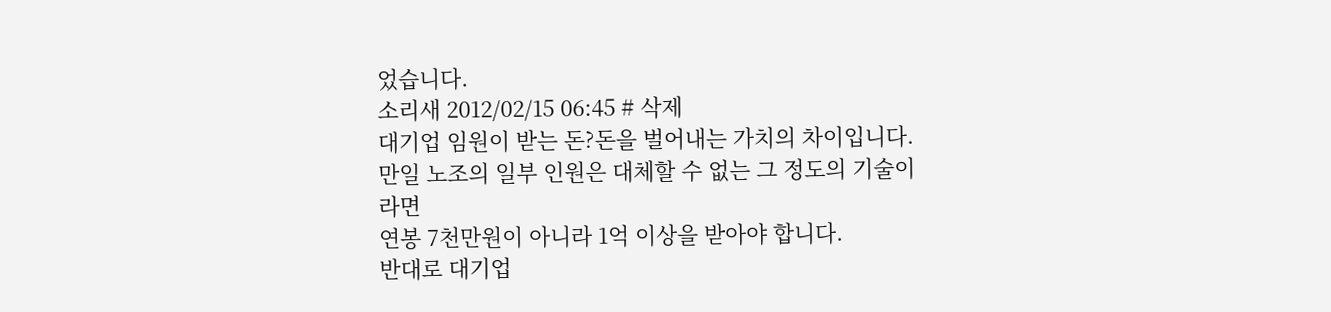었습니다.
소리새 2012/02/15 06:45 # 삭제
대기업 임원이 받는 돈?돈을 벌어내는 가치의 차이입니다.
만일 노조의 일부 인원은 대체할 수 없는 그 정도의 기술이라면
연봉 7천만원이 아니라 1억 이상을 받아야 합니다.
반대로 대기업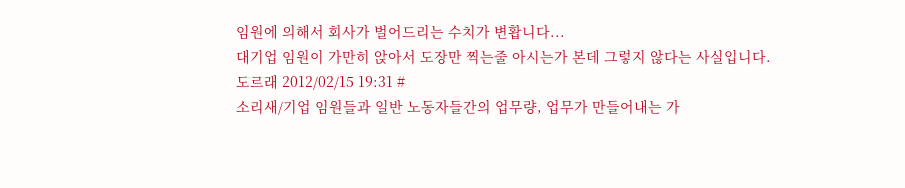임원에 의해서 회사가 벌어드리는 수치가 변홥니다...
대기업 임원이 가만히 앉아서 도장만 찍는줄 아시는가 본데 그렇지 않다는 사실입니다.
도르래 2012/02/15 19:31 #
소리새/기업 임원들과 일반 노동자들간의 업무량, 업무가 만들어내는 가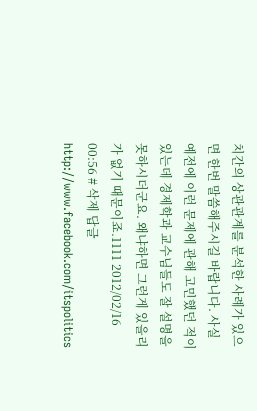치간의 상관관계를 분석한 사례가 있으면 한번 말씀해주시길 바랍니다. 사실 예전에 이런 문제에 관해 고민했던 적이 있는데 경제학과 교수님들도 잘 설명을 못하시더군요. 왜냐하면 그런게 있을리가 없기 때문이죠.1111 2012/02/16 00:56 # 삭제 답글
http://www.facebook.com/itspolitics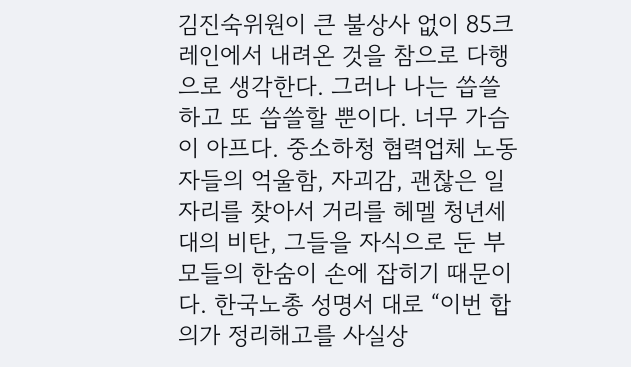김진숙위원이 큰 불상사 없이 85크레인에서 내려온 것을 참으로 다행으로 생각한다. 그러나 나는 씁쓸하고 또 씁쓸할 뿐이다. 너무 가슴이 아프다. 중소하청 협력업체 노동자들의 억울함, 자괴감, 괜찮은 일자리를 찾아서 거리를 헤멜 청년세대의 비탄, 그들을 자식으로 둔 부모들의 한숨이 손에 잡히기 때문이다. 한국노총 성명서 대로 “이번 합의가 정리해고를 사실상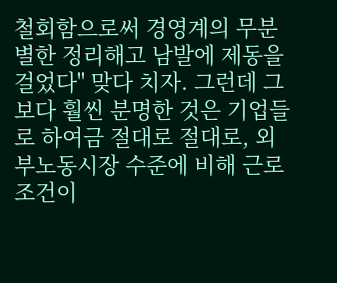철회함으로써 경영계의 무분별한 정리해고 남발에 제동을 걸었다" 맞다 치자. 그런데 그 보다 훨씬 분명한 것은 기업들로 하여금 절대로 절대로, 외부노동시장 수준에 비해 근로조건이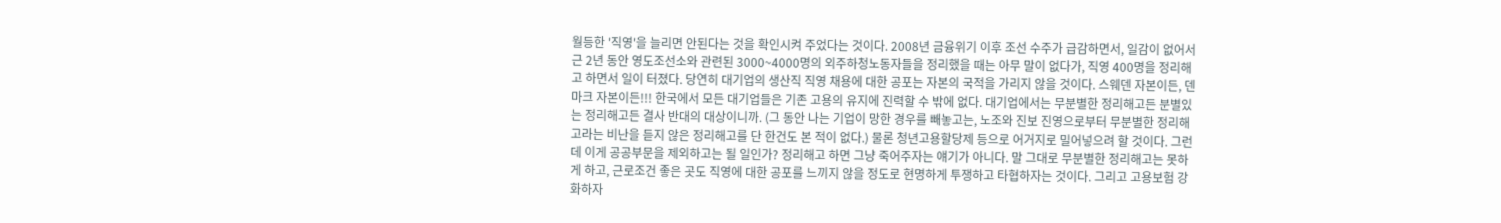월등한 '직영'을 늘리면 안된다는 것을 확인시켜 주었다는 것이다. 2008년 금융위기 이후 조선 수주가 급감하면서, 일감이 없어서 근 2년 동안 영도조선소와 관련된 3000~4000명의 외주하청노동자들을 정리했을 때는 아무 말이 없다가, 직영 400명을 정리해고 하면서 일이 터졌다. 당연히 대기업의 생산직 직영 채용에 대한 공포는 자본의 국적을 가리지 않을 것이다. 스웨덴 자본이든, 덴마크 자본이든!!! 한국에서 모든 대기업들은 기존 고용의 유지에 진력할 수 밖에 없다. 대기업에서는 무분별한 정리해고든 분별있는 정리해고든 결사 반대의 대상이니까. (그 동안 나는 기업이 망한 경우를 빼놓고는, 노조와 진보 진영으로부터 무분별한 정리해고라는 비난을 듣지 않은 정리해고를 단 한건도 본 적이 없다.) 물론 청년고용할당제 등으로 어거지로 밀어넣으려 할 것이다. 그런데 이게 공공부문을 제외하고는 될 일인가? 정리해고 하면 그냥 죽어주자는 얘기가 아니다. 말 그대로 무분별한 정리해고는 못하게 하고, 근로조건 좋은 곳도 직영에 대한 공포를 느끼지 않을 정도로 현명하게 투쟁하고 타협하자는 것이다. 그리고 고용보험 강화하자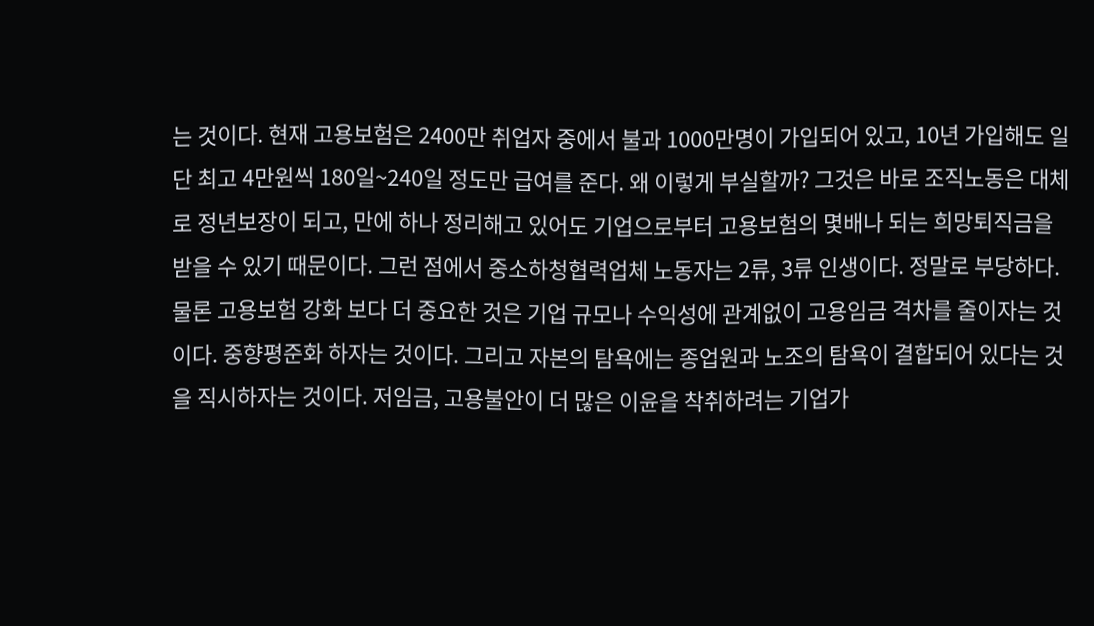는 것이다. 현재 고용보험은 2400만 취업자 중에서 불과 1000만명이 가입되어 있고, 10년 가입해도 일단 최고 4만원씩 180일~240일 정도만 급여를 준다. 왜 이렇게 부실할까? 그것은 바로 조직노동은 대체로 정년보장이 되고, 만에 하나 정리해고 있어도 기업으로부터 고용보험의 몇배나 되는 희망퇴직금을 받을 수 있기 때문이다. 그런 점에서 중소하청협력업체 노동자는 2류, 3류 인생이다. 정말로 부당하다. 물론 고용보험 강화 보다 더 중요한 것은 기업 규모나 수익성에 관계없이 고용임금 격차를 줄이자는 것이다. 중향평준화 하자는 것이다. 그리고 자본의 탐욕에는 종업원과 노조의 탐욕이 결합되어 있다는 것을 직시하자는 것이다. 저임금, 고용불안이 더 많은 이윤을 착취하려는 기업가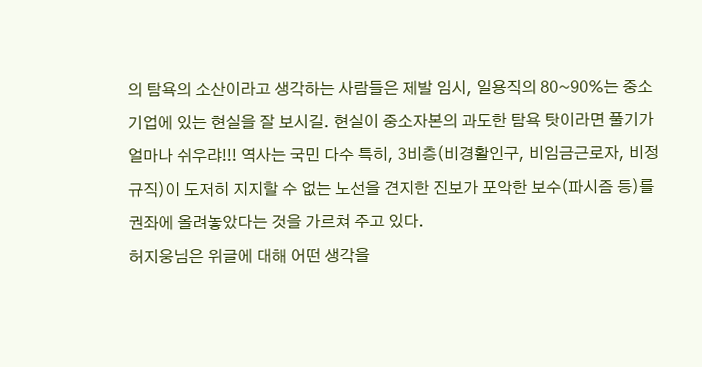의 탐욕의 소산이라고 생각하는 사람들은 제발 임시, 일용직의 80~90%는 중소기업에 있는 현실을 잘 보시길. 현실이 중소자본의 과도한 탐욕 탓이라면 풀기가 얼마나 쉬우랴!!! 역사는 국민 다수 특히, 3비층(비경활인구, 비임금근로자, 비정규직)이 도저히 지지할 수 없는 노선을 견지한 진보가 포악한 보수(파시즘 등)를 권좌에 올려놓았다는 것을 가르쳐 주고 있다.
허지웅님은 위글에 대해 어떤 생각을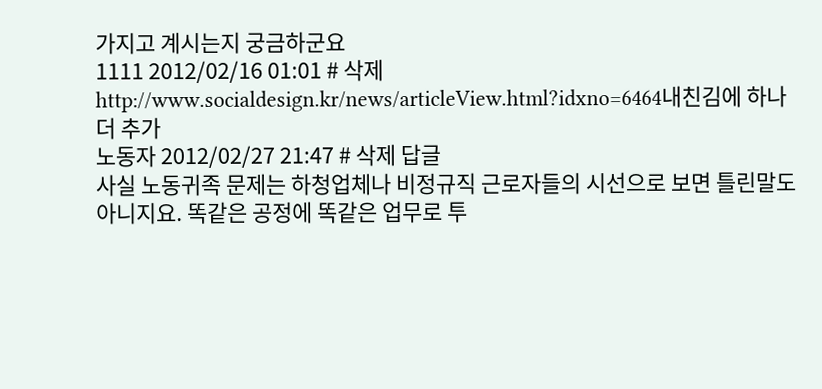가지고 계시는지 궁금하군요
1111 2012/02/16 01:01 # 삭제
http://www.socialdesign.kr/news/articleView.html?idxno=6464내친김에 하나 더 추가
노동자 2012/02/27 21:47 # 삭제 답글
사실 노동귀족 문제는 하청업체나 비정규직 근로자들의 시선으로 보면 틀린말도 아니지요. 똑같은 공정에 똑같은 업무로 투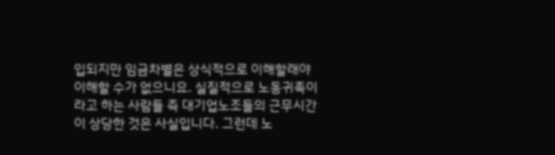입되지만 임금차별은 상식적으로 이해할래야 이해할 수가 없으니요. 실질적으로 노동귀족이라고 하는 사람들 즉 대기업노조들의 근무시간이 상당한 것은 사실입니다. 그런데 노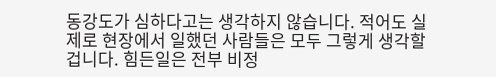동강도가 심하다고는 생각하지 않습니다. 적어도 실제로 현장에서 일했던 사람들은 모두 그렇게 생각할 겁니다. 힘든일은 전부 비정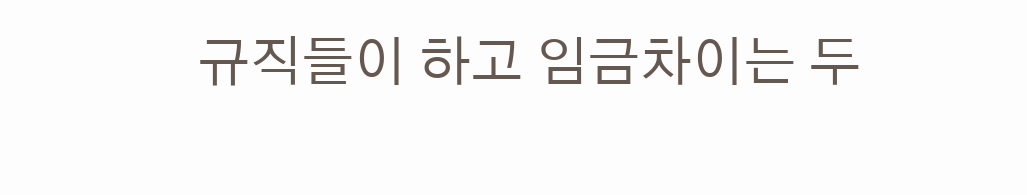규직들이 하고 임금차이는 두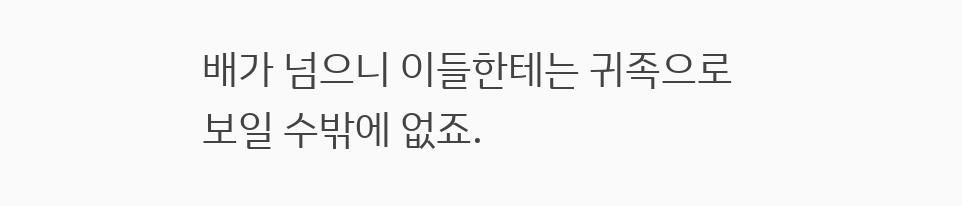배가 넘으니 이들한테는 귀족으로 보일 수밖에 없죠.